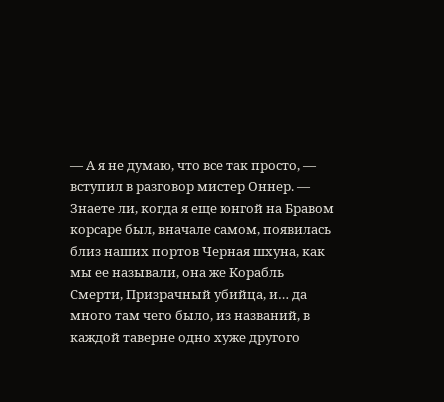— А я не думаю, что все так просто, — вступил в разговор мистер Оннер. — Знаете ли, когда я еще юнгой на Бравом корсаре был, вначале самом, появилась близ наших портов Черная шхуна, как мы ее называли, она же Корабль Смерти, Призрачный убийца, и… да много там чего было, из названий, в каждой таверне одно хуже другого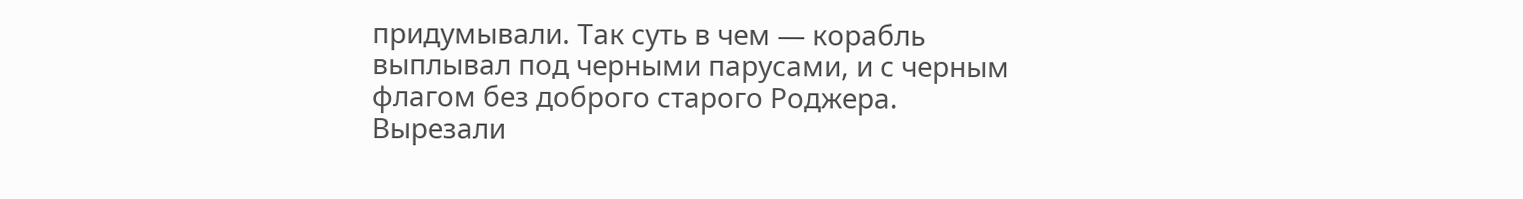придумывали. Так суть в чем — корабль выплывал под черными парусами, и с черным флагом без доброго старого Роджера. Вырезали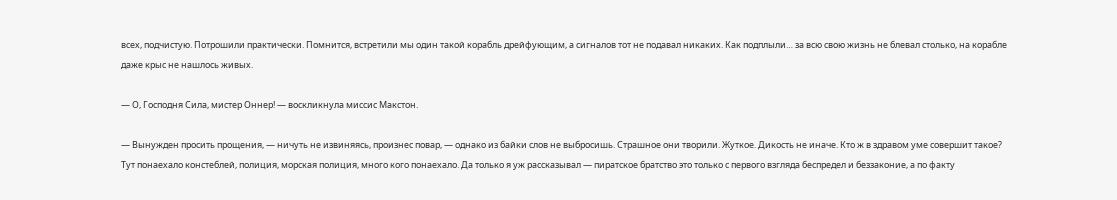всех, подчистую. Потрошили практически. Помнится, встретили мы один такой корабль дрейфующим, а сигналов тот не подавал никаких. Как подплыли… за всю свою жизнь не блевал столько, на корабле даже крыс не нашлось живых.

— О, Господня Сила, мистер Оннер! — воскликнула миссис Макстон.

— Вынужден просить прощения, — ничуть не извиняясь, произнес повар, — однако из байки слов не выбросишь. Страшное они творили. Жуткое. Дикость не иначе. Кто ж в здравом уме совершит такое? Тут понаехало констеблей, полиция, морская полиция, много кого понаехало. Да только я уж рассказывал — пиратское братство это только с первого взгляда беспредел и беззаконие, а по факту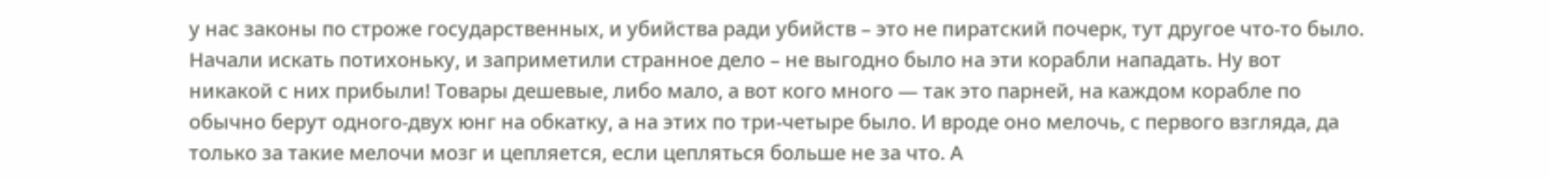у нас законы по строже государственных, и убийства ради убийств – это не пиратский почерк, тут другое что-то было. Начали искать потихоньку, и заприметили странное дело – не выгодно было на эти корабли нападать. Ну вот никакой с них прибыли! Товары дешевые, либо мало, а вот кого много — так это парней, на каждом корабле по обычно берут одного-двух юнг на обкатку, а на этих по три-четыре было. И вроде оно мелочь, с первого взгляда, да только за такие мелочи мозг и цепляется, если цепляться больше не за что. А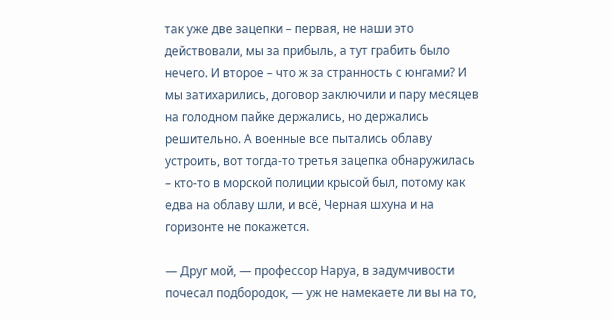так уже две зацепки – первая, не наши это действовали, мы за прибыль, а тут грабить было нечего. И второе – что ж за странность с юнгами? И мы затихарились, договор заключили и пару месяцев на голодном пайке держались, но держались решительно. А военные все пытались облаву устроить, вот тогда-то третья зацепка обнаружилась – кто-то в морской полиции крысой был, потому как едва на облаву шли, и всё, Черная шхуна и на горизонте не покажется.

— Друг мой, — профессор Наруа, в задумчивости почесал подбородок, — уж не намекаете ли вы на то,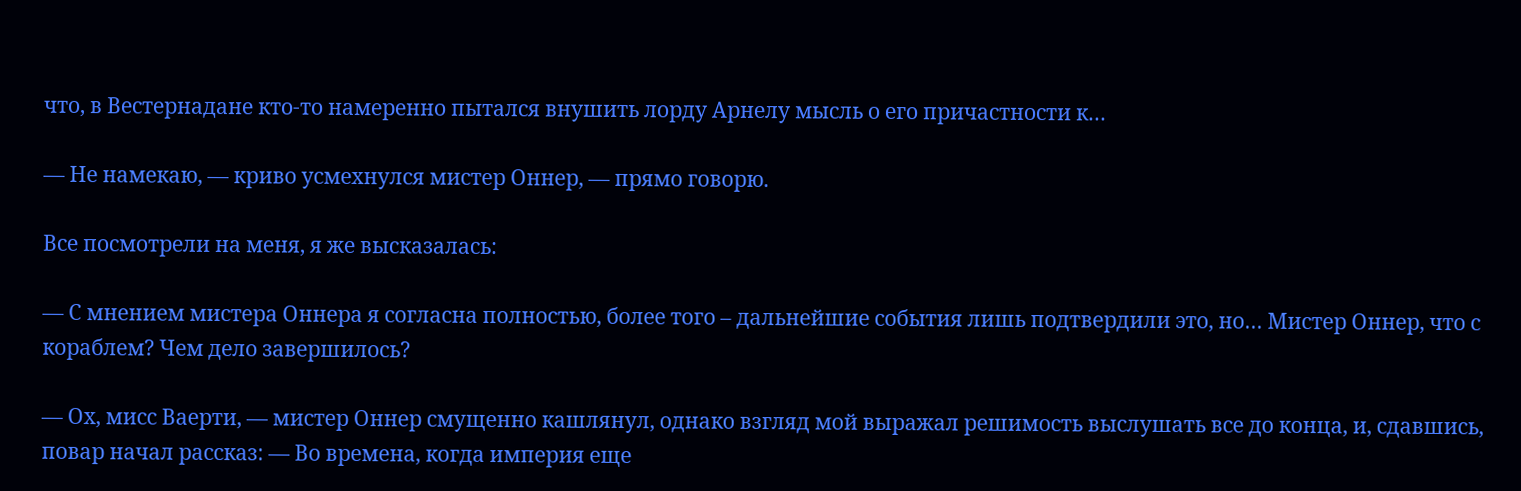что, в Вестернадане кто-то намеренно пытался внушить лорду Арнелу мысль о его причастности к…

— Не намекаю, — криво усмехнулся мистер Оннер, — прямо говорю.

Все посмотрели на меня, я же высказалась:

— С мнением мистера Оннера я согласна полностью, более того – дальнейшие события лишь подтвердили это, но… Мистер Оннер, что с кораблем? Чем дело завершилось?

— Ох, мисс Ваерти, — мистер Оннер смущенно кашлянул, однако взгляд мой выражал решимость выслушать все до конца, и, сдавшись, повар начал рассказ: — Во времена, когда империя еще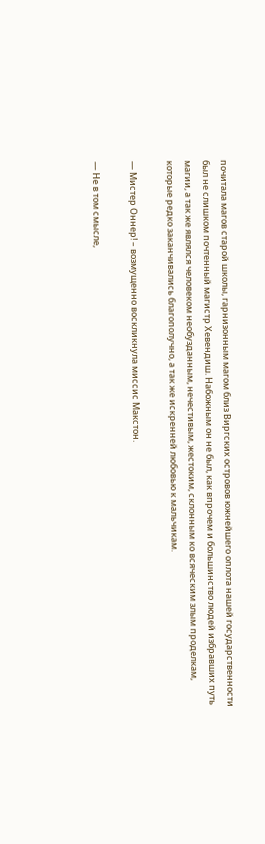почитала магов старой школы, гарнизонным магом близ Виргских островов южнейшего оплота нашей государственности был не слишком почтенный магистр Хевендиш. Набожным он не был, как впрочем и большинство людей избравших путь магии, а так же являлся человеком необузданным, нечестивым, жестоким, склонным ко всяческим злым проделкам, которые редко заканчивались благополучно, а так же искренней любовью к мальчикам.

— Мистер Оннер! – возмущенно воскликнула миссис Макстон.

— Не в том смысле,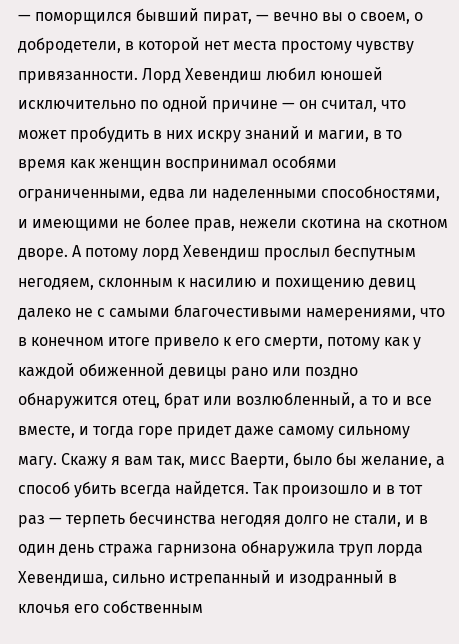— поморщился бывший пират, — вечно вы о своем, о добродетели, в которой нет места простому чувству привязанности. Лорд Хевендиш любил юношей исключительно по одной причине — он считал, что может пробудить в них искру знаний и магии, в то время как женщин воспринимал особями ограниченными, едва ли наделенными способностями, и имеющими не более прав, нежели скотина на скотном дворе. А потому лорд Хевендиш прослыл беспутным негодяем, склонным к насилию и похищению девиц далеко не с самыми благочестивыми намерениями, что в конечном итоге привело к его смерти, потому как у каждой обиженной девицы рано или поздно обнаружится отец, брат или возлюбленный, а то и все вместе, и тогда горе придет даже самому сильному магу. Скажу я вам так, мисс Ваерти, было бы желание, а способ убить всегда найдется. Так произошло и в тот раз — терпеть бесчинства негодяя долго не стали, и в один день стража гарнизона обнаружила труп лорда Хевендиша, сильно истрепанный и изодранный в клочья его собственным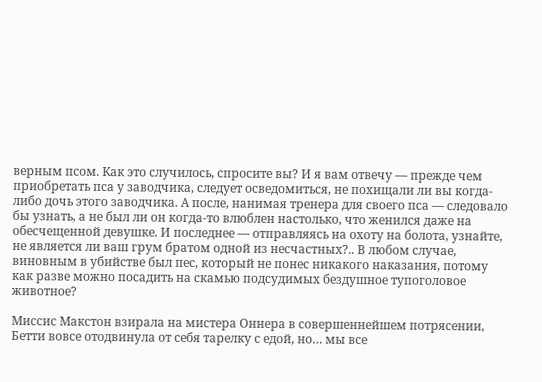верным псом. Как это случилось, спросите вы? И я вам отвечу — прежде чем приобретать пса у заводчика, следует осведомиться, не похищали ли вы когда-либо дочь этого заводчика. А после, нанимая тренера для своего пса — следовало бы узнать, а не был ли он когда-то влюблен настолько, что женился даже на обесчещенной девушке. И последнее — отправляясь на охоту на болота, узнайте, не является ли ваш грум братом одной из несчастных?.. В любом случае, виновным в убийстве был пес, который не понес никакого наказания, потому как разве можно посадить на скамью подсудимых бездушное тупоголовое животное?

Миссис Макстон взирала на мистера Оннера в совершеннейшем потрясении, Бетти вовсе отодвинула от себя тарелку с едой, но… мы все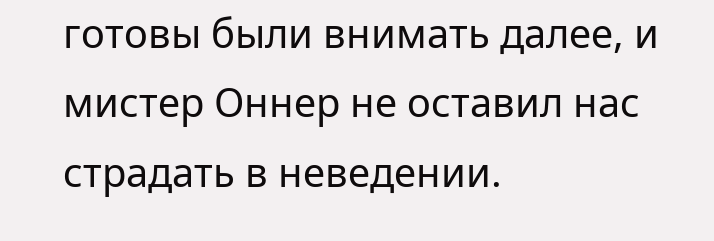готовы были внимать далее, и мистер Оннер не оставил нас страдать в неведении.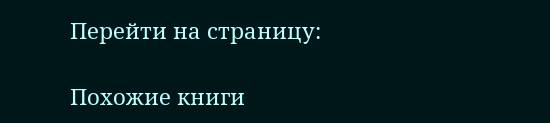Перейти на страницу:

Похожие книги